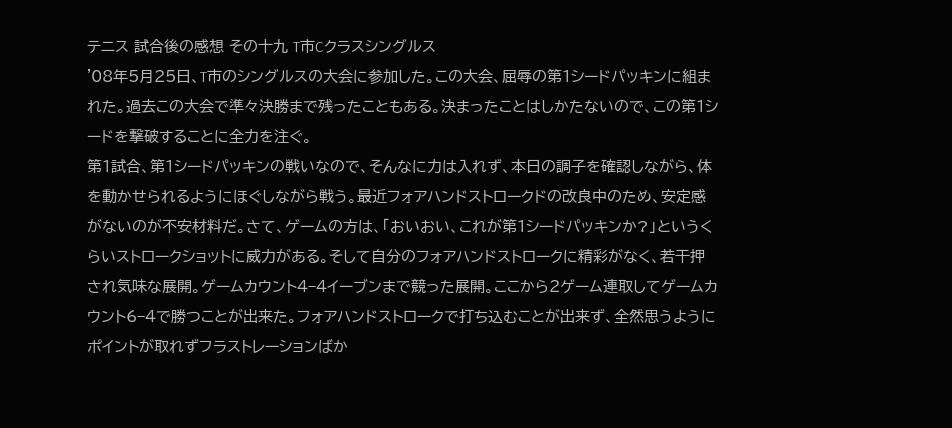テニス 試合後の感想 その十九 T市Cクラスシングルス
'08年5月25日、T市のシングルスの大会に参加した。この大会、屈辱の第1シードパッキンに組まれた。過去この大会で準々決勝まで残ったこともある。決まったことはしかたないので、この第1シードを撃破することに全力を注ぐ。
第1試合、第1シードパッキンの戦いなので、そんなに力は入れず、本日の調子を確認しながら、体を動かせられるようにほぐしながら戦う。最近フォアハンドストロークドの改良中のため、安定感がないのが不安材料だ。さて、ゲームの方は、「おいおい、これが第1シードパッキンか?」というくらいストロークショットに威力がある。そして自分のフォアハンドストロークに精彩がなく、若干押され気味な展開。ゲームカウント4−4イーブンまで競った展開。ここから2ゲーム連取してゲームカウント6−4で勝つことが出来た。フォアハンドストロークで打ち込むことが出来ず、全然思うようにポイントが取れずフラストレーションばか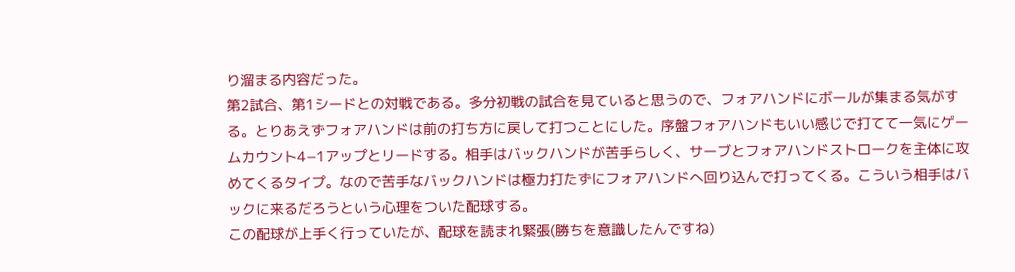り溜まる内容だった。
第2試合、第1シードとの対戦である。多分初戦の試合を見ていると思うので、フォアハンドにボールが集まる気がする。とりあえずフォアハンドは前の打ち方に戻して打つことにした。序盤フォアハンドもいい感じで打てて一気にゲームカウント4−1アップとリードする。相手はバックハンドが苦手らしく、サーブとフォアハンドストロークを主体に攻めてくるタイプ。なので苦手なバックハンドは極力打たずにフォアハンドへ回り込んで打ってくる。こういう相手はバックに来るだろうという心理をついた配球する。
この配球が上手く行っていたが、配球を読まれ緊張(勝ちを意識したんですね)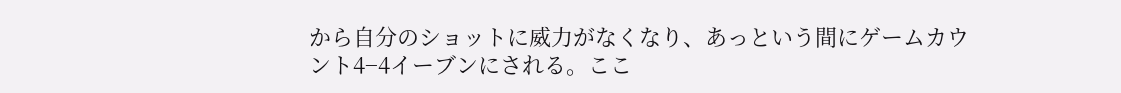から自分のショットに威力がなくなり、あっという間にゲームカウント4−4イーブンにされる。ここ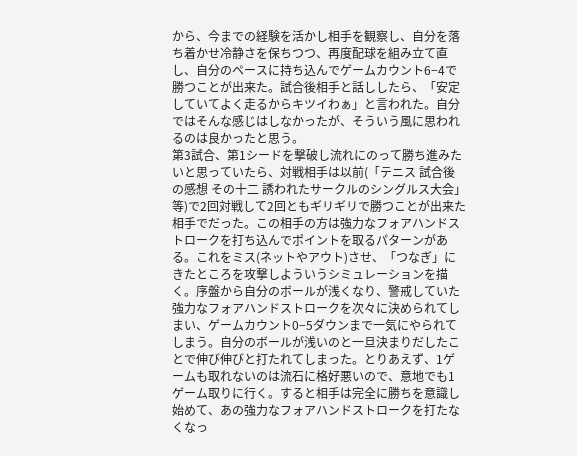から、今までの経験を活かし相手を観察し、自分を落ち着かせ冷静さを保ちつつ、再度配球を組み立て直し、自分のペースに持ち込んでゲームカウント6−4で勝つことが出来た。試合後相手と話ししたら、「安定していてよく走るからキツイわぁ」と言われた。自分ではそんな感じはしなかったが、そういう風に思われるのは良かったと思う。
第3試合、第1シードを撃破し流れにのって勝ち進みたいと思っていたら、対戦相手は以前(「テニス 試合後の感想 その十二 誘われたサークルのシングルス大会」等)で2回対戦して2回ともギリギリで勝つことが出来た相手でだった。この相手の方は強力なフォアハンドストロークを打ち込んでポイントを取るパターンがある。これをミス(ネットやアウト)させ、「つなぎ」にきたところを攻撃しよういうシミュレーションを描く。序盤から自分のボールが浅くなり、警戒していた強力なフォアハンドストロークを次々に決められてしまい、ゲームカウント0−5ダウンまで一気にやられてしまう。自分のボールが浅いのと一旦決まりだしたことで伸び伸びと打たれてしまった。とりあえず、1ゲームも取れないのは流石に格好悪いので、意地でも1ゲーム取りに行く。すると相手は完全に勝ちを意識し始めて、あの強力なフォアハンドストロークを打たなくなっ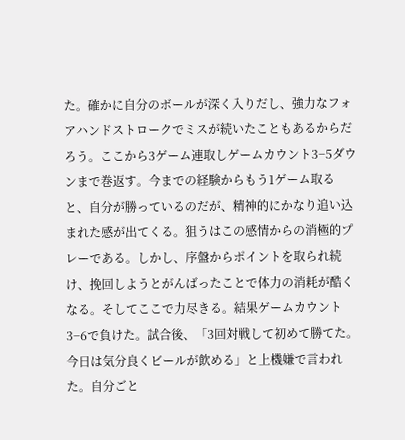た。確かに自分のボールが深く入りだし、強力なフォアハンドストロークでミスが続いたこともあるからだろう。ここから3ゲーム連取しゲームカウント3−5ダウンまで巻返す。今までの経験からもう1ゲーム取ると、自分が勝っているのだが、精神的にかなり追い込まれた感が出てくる。狙うはこの感情からの消極的プレーである。しかし、序盤からポイントを取られ続け、挽回しようとがんばったことで体力の消耗が酷くなる。そしてここで力尽きる。結果ゲームカウント3−6で負けた。試合後、「3回対戦して初めて勝てた。今日は気分良くビールが飲める」と上機嫌で言われた。自分ごと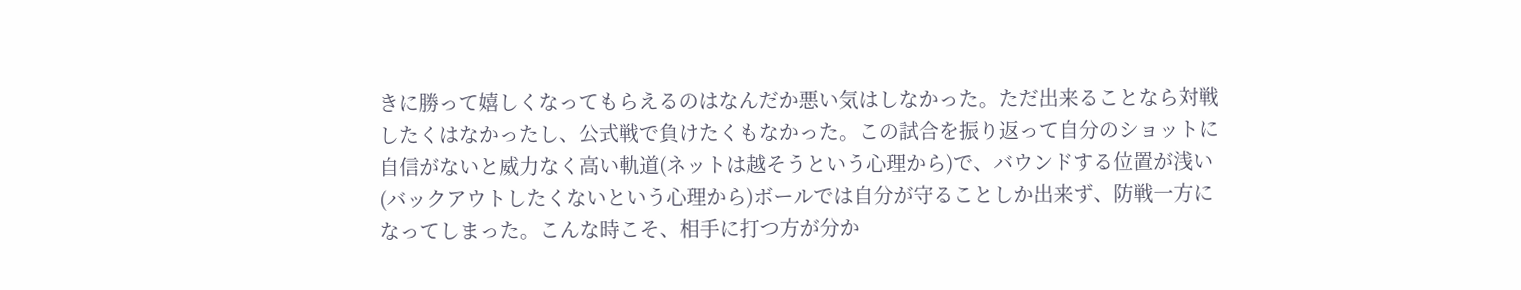きに勝って嬉しくなってもらえるのはなんだか悪い気はしなかった。ただ出来ることなら対戦したくはなかったし、公式戦で負けたくもなかった。この試合を振り返って自分のショットに自信がないと威力なく高い軌道(ネットは越そうという心理から)で、バウンドする位置が浅い(バックアウトしたくないという心理から)ボールでは自分が守ることしか出来ず、防戦一方になってしまった。こんな時こそ、相手に打つ方が分か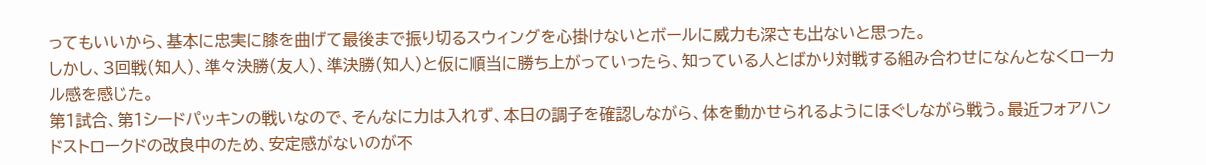ってもいいから、基本に忠実に膝を曲げて最後まで振り切るスウィングを心掛けないとボールに威力も深さも出ないと思った。
しかし、3回戦(知人)、準々決勝(友人)、準決勝(知人)と仮に順当に勝ち上がっていったら、知っている人とばかり対戦する組み合わせになんとなくローカル感を感じた。
第1試合、第1シードパッキンの戦いなので、そんなに力は入れず、本日の調子を確認しながら、体を動かせられるようにほぐしながら戦う。最近フォアハンドストロークドの改良中のため、安定感がないのが不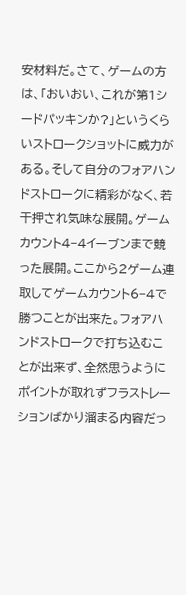安材料だ。さて、ゲームの方は、「おいおい、これが第1シードパッキンか?」というくらいストロークショットに威力がある。そして自分のフォアハンドストロークに精彩がなく、若干押され気味な展開。ゲームカウント4−4イーブンまで競った展開。ここから2ゲーム連取してゲームカウント6−4で勝つことが出来た。フォアハンドストロークで打ち込むことが出来ず、全然思うようにポイントが取れずフラストレーションばかり溜まる内容だっ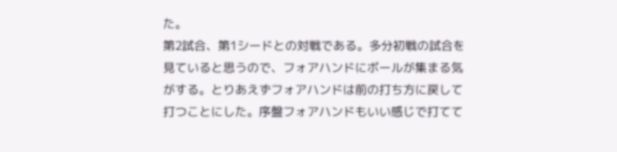た。
第2試合、第1シードとの対戦である。多分初戦の試合を見ていると思うので、フォアハンドにボールが集まる気がする。とりあえずフォアハンドは前の打ち方に戻して打つことにした。序盤フォアハンドもいい感じで打てて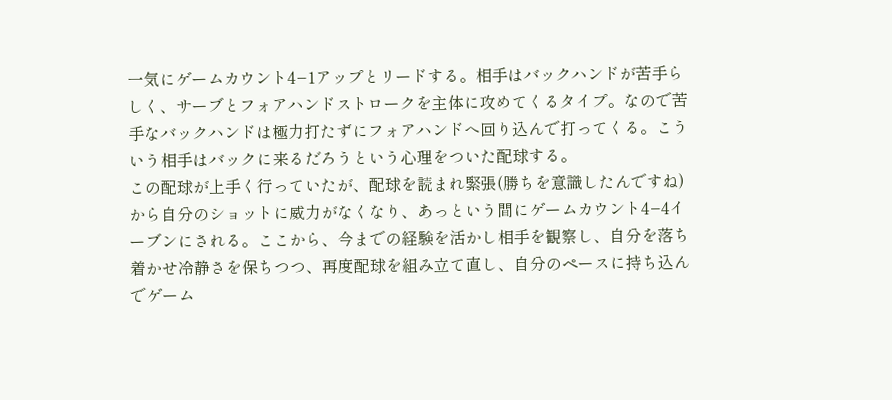一気にゲームカウント4−1アップとリードする。相手はバックハンドが苦手らしく、サーブとフォアハンドストロークを主体に攻めてくるタイプ。なので苦手なバックハンドは極力打たずにフォアハンドへ回り込んで打ってくる。こういう相手はバックに来るだろうという心理をついた配球する。
この配球が上手く行っていたが、配球を読まれ緊張(勝ちを意識したんですね)から自分のショットに威力がなくなり、あっという間にゲームカウント4−4イーブンにされる。ここから、今までの経験を活かし相手を観察し、自分を落ち着かせ冷静さを保ちつつ、再度配球を組み立て直し、自分のペースに持ち込んでゲーム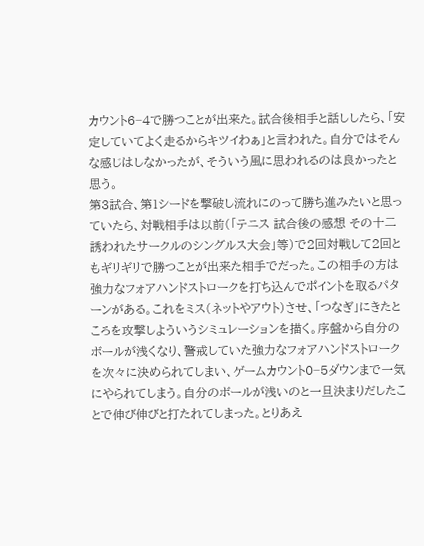カウント6−4で勝つことが出来た。試合後相手と話ししたら、「安定していてよく走るからキツイわぁ」と言われた。自分ではそんな感じはしなかったが、そういう風に思われるのは良かったと思う。
第3試合、第1シードを撃破し流れにのって勝ち進みたいと思っていたら、対戦相手は以前(「テニス 試合後の感想 その十二 誘われたサークルのシングルス大会」等)で2回対戦して2回ともギリギリで勝つことが出来た相手でだった。この相手の方は強力なフォアハンドストロークを打ち込んでポイントを取るパターンがある。これをミス(ネットやアウト)させ、「つなぎ」にきたところを攻撃しよういうシミュレーションを描く。序盤から自分のボールが浅くなり、警戒していた強力なフォアハンドストロークを次々に決められてしまい、ゲームカウント0−5ダウンまで一気にやられてしまう。自分のボールが浅いのと一旦決まりだしたことで伸び伸びと打たれてしまった。とりあえ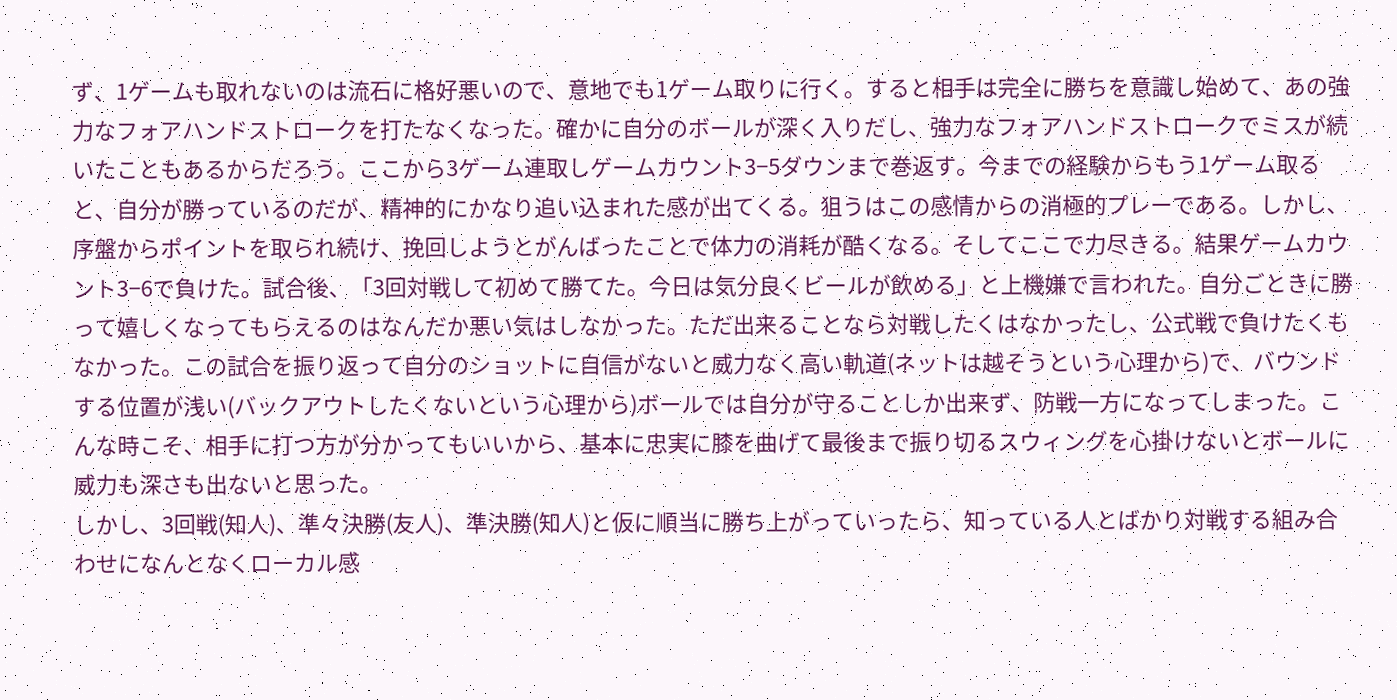ず、1ゲームも取れないのは流石に格好悪いので、意地でも1ゲーム取りに行く。すると相手は完全に勝ちを意識し始めて、あの強力なフォアハンドストロークを打たなくなった。確かに自分のボールが深く入りだし、強力なフォアハンドストロークでミスが続いたこともあるからだろう。ここから3ゲーム連取しゲームカウント3−5ダウンまで巻返す。今までの経験からもう1ゲーム取ると、自分が勝っているのだが、精神的にかなり追い込まれた感が出てくる。狙うはこの感情からの消極的プレーである。しかし、序盤からポイントを取られ続け、挽回しようとがんばったことで体力の消耗が酷くなる。そしてここで力尽きる。結果ゲームカウント3−6で負けた。試合後、「3回対戦して初めて勝てた。今日は気分良くビールが飲める」と上機嫌で言われた。自分ごときに勝って嬉しくなってもらえるのはなんだか悪い気はしなかった。ただ出来ることなら対戦したくはなかったし、公式戦で負けたくもなかった。この試合を振り返って自分のショットに自信がないと威力なく高い軌道(ネットは越そうという心理から)で、バウンドする位置が浅い(バックアウトしたくないという心理から)ボールでは自分が守ることしか出来ず、防戦一方になってしまった。こんな時こそ、相手に打つ方が分かってもいいから、基本に忠実に膝を曲げて最後まで振り切るスウィングを心掛けないとボールに威力も深さも出ないと思った。
しかし、3回戦(知人)、準々決勝(友人)、準決勝(知人)と仮に順当に勝ち上がっていったら、知っている人とばかり対戦する組み合わせになんとなくローカル感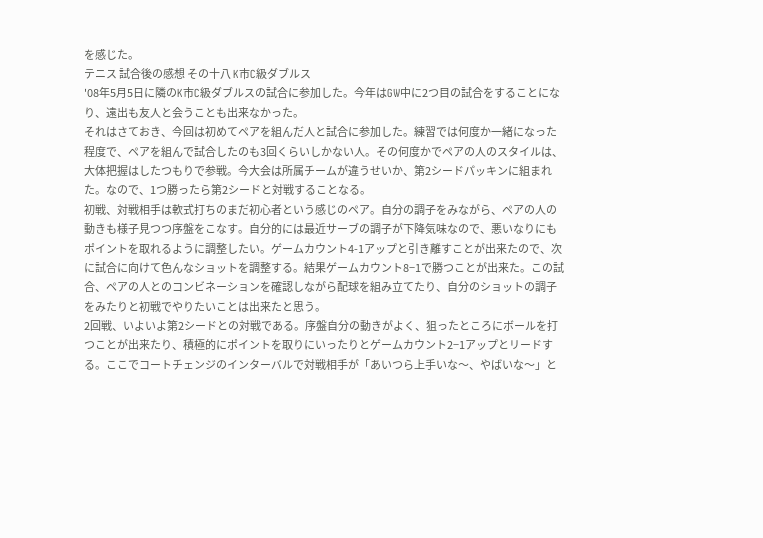を感じた。
テニス 試合後の感想 その十八 K市C級ダブルス
'08年5月5日に隣のK市C級ダブルスの試合に参加した。今年はGW中に2つ目の試合をすることになり、遠出も友人と会うことも出来なかった。
それはさておき、今回は初めてペアを組んだ人と試合に参加した。練習では何度か一緒になった程度で、ペアを組んで試合したのも3回くらいしかない人。その何度かでペアの人のスタイルは、大体把握はしたつもりで参戦。今大会は所属チームが違うせいか、第2シードパッキンに組まれた。なので、1つ勝ったら第2シードと対戦することなる。
初戦、対戦相手は軟式打ちのまだ初心者という感じのペア。自分の調子をみながら、ペアの人の動きも様子見つつ序盤をこなす。自分的には最近サーブの調子が下降気味なので、悪いなりにもポイントを取れるように調整したい。ゲームカウント4-1アップと引き離すことが出来たので、次に試合に向けて色んなショットを調整する。結果ゲームカウント8−1で勝つことが出来た。この試合、ペアの人とのコンビネーションを確認しながら配球を組み立てたり、自分のショットの調子をみたりと初戦でやりたいことは出来たと思う。
2回戦、いよいよ第2シードとの対戦である。序盤自分の動きがよく、狙ったところにボールを打つことが出来たり、積極的にポイントを取りにいったりとゲームカウント2−1アップとリードする。ここでコートチェンジのインターバルで対戦相手が「あいつら上手いな〜、やばいな〜」と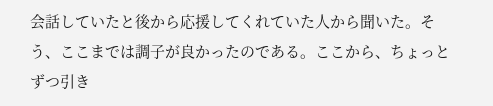会話していたと後から応援してくれていた人から聞いた。そう、ここまでは調子が良かったのである。ここから、ちょっとずつ引き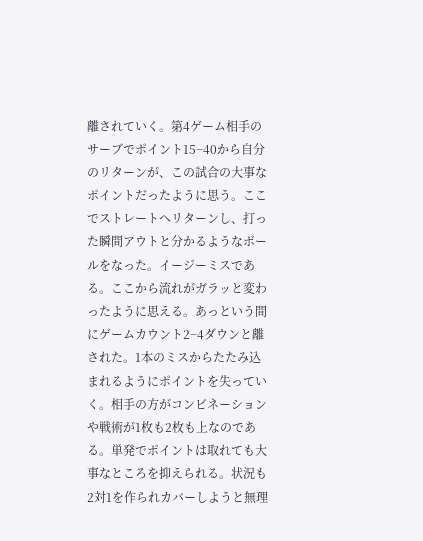離されていく。第4ゲーム相手のサーブでポイント15−40から自分のリターンが、この試合の大事なポイントだったように思う。ここでストレートへリターンし、打った瞬間アウトと分かるようなボールをなった。イージーミスである。ここから流れがガラッと変わったように思える。あっという間にゲームカウント2−4ダウンと離された。1本のミスからたたみ込まれるようにポイントを失っていく。相手の方がコンビネーションや戦術が1枚も2枚も上なのである。単発でポイントは取れても大事なところを抑えられる。状況も2対1を作られカバーしようと無理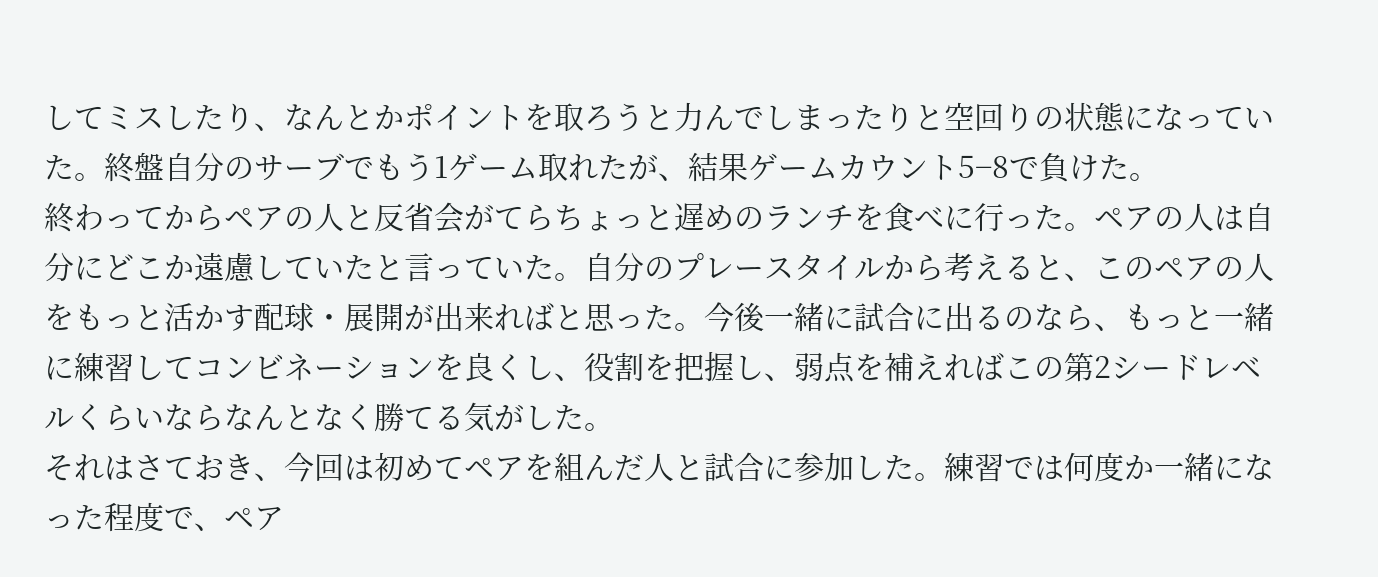してミスしたり、なんとかポイントを取ろうと力んでしまったりと空回りの状態になっていた。終盤自分のサーブでもう1ゲーム取れたが、結果ゲームカウント5−8で負けた。
終わってからペアの人と反省会がてらちょっと遅めのランチを食べに行った。ペアの人は自分にどこか遠慮していたと言っていた。自分のプレースタイルから考えると、このペアの人をもっと活かす配球・展開が出来ればと思った。今後一緒に試合に出るのなら、もっと一緒に練習してコンビネーションを良くし、役割を把握し、弱点を補えればこの第2シードレベルくらいならなんとなく勝てる気がした。
それはさておき、今回は初めてペアを組んだ人と試合に参加した。練習では何度か一緒になった程度で、ペア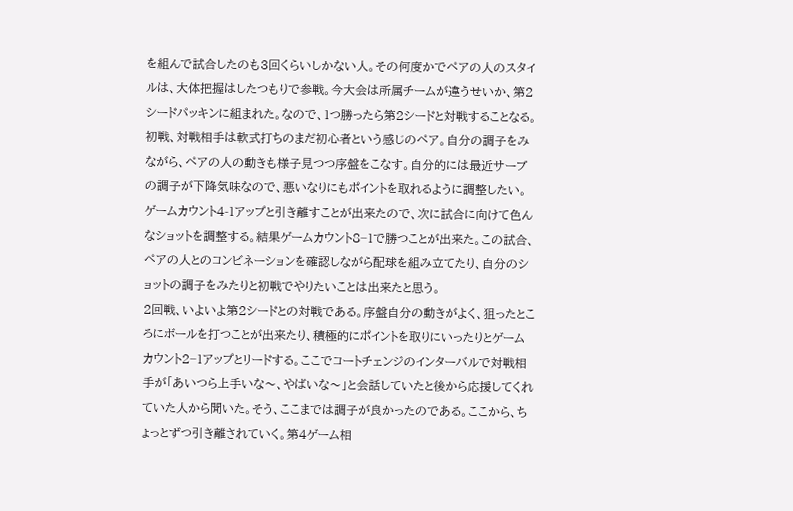を組んで試合したのも3回くらいしかない人。その何度かでペアの人のスタイルは、大体把握はしたつもりで参戦。今大会は所属チームが違うせいか、第2シードパッキンに組まれた。なので、1つ勝ったら第2シードと対戦することなる。
初戦、対戦相手は軟式打ちのまだ初心者という感じのペア。自分の調子をみながら、ペアの人の動きも様子見つつ序盤をこなす。自分的には最近サーブの調子が下降気味なので、悪いなりにもポイントを取れるように調整したい。ゲームカウント4-1アップと引き離すことが出来たので、次に試合に向けて色んなショットを調整する。結果ゲームカウント8−1で勝つことが出来た。この試合、ペアの人とのコンビネーションを確認しながら配球を組み立てたり、自分のショットの調子をみたりと初戦でやりたいことは出来たと思う。
2回戦、いよいよ第2シードとの対戦である。序盤自分の動きがよく、狙ったところにボールを打つことが出来たり、積極的にポイントを取りにいったりとゲームカウント2−1アップとリードする。ここでコートチェンジのインターバルで対戦相手が「あいつら上手いな〜、やばいな〜」と会話していたと後から応援してくれていた人から聞いた。そう、ここまでは調子が良かったのである。ここから、ちょっとずつ引き離されていく。第4ゲーム相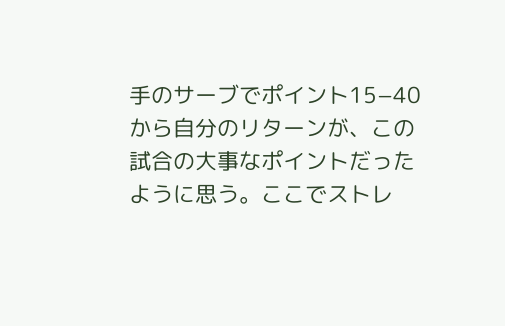手のサーブでポイント15−40から自分のリターンが、この試合の大事なポイントだったように思う。ここでストレ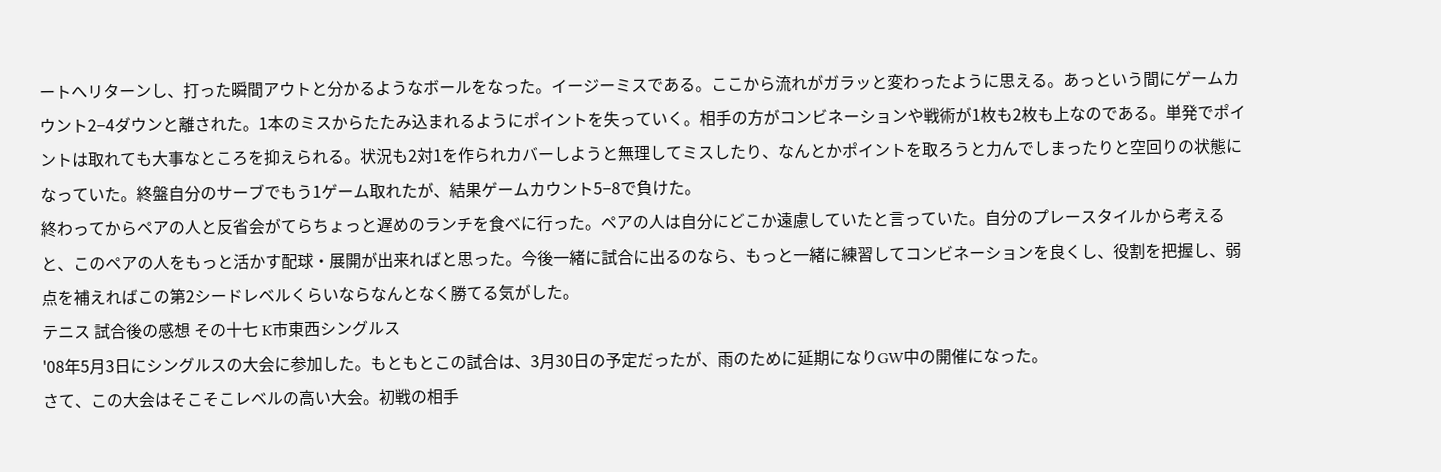ートへリターンし、打った瞬間アウトと分かるようなボールをなった。イージーミスである。ここから流れがガラッと変わったように思える。あっという間にゲームカウント2−4ダウンと離された。1本のミスからたたみ込まれるようにポイントを失っていく。相手の方がコンビネーションや戦術が1枚も2枚も上なのである。単発でポイントは取れても大事なところを抑えられる。状況も2対1を作られカバーしようと無理してミスしたり、なんとかポイントを取ろうと力んでしまったりと空回りの状態になっていた。終盤自分のサーブでもう1ゲーム取れたが、結果ゲームカウント5−8で負けた。
終わってからペアの人と反省会がてらちょっと遅めのランチを食べに行った。ペアの人は自分にどこか遠慮していたと言っていた。自分のプレースタイルから考えると、このペアの人をもっと活かす配球・展開が出来ればと思った。今後一緒に試合に出るのなら、もっと一緒に練習してコンビネーションを良くし、役割を把握し、弱点を補えればこの第2シードレベルくらいならなんとなく勝てる気がした。
テニス 試合後の感想 その十七 K市東西シングルス
'08年5月3日にシングルスの大会に参加した。もともとこの試合は、3月30日の予定だったが、雨のために延期になりGW中の開催になった。
さて、この大会はそこそこレベルの高い大会。初戦の相手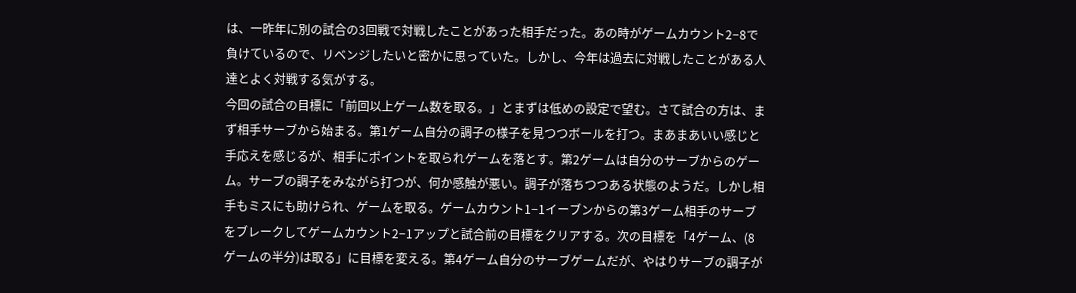は、一昨年に別の試合の3回戦で対戦したことがあった相手だった。あの時がゲームカウント2−8で負けているので、リベンジしたいと密かに思っていた。しかし、今年は過去に対戦したことがある人達とよく対戦する気がする。
今回の試合の目標に「前回以上ゲーム数を取る。」とまずは低めの設定で望む。さて試合の方は、まず相手サーブから始まる。第1ゲーム自分の調子の様子を見つつボールを打つ。まあまあいい感じと手応えを感じるが、相手にポイントを取られゲームを落とす。第2ゲームは自分のサーブからのゲーム。サーブの調子をみながら打つが、何か感触が悪い。調子が落ちつつある状態のようだ。しかし相手もミスにも助けられ、ゲームを取る。ゲームカウント1−1イーブンからの第3ゲーム相手のサーブをブレークしてゲームカウント2−1アップと試合前の目標をクリアする。次の目標を「4ゲーム、(8ゲームの半分)は取る」に目標を変える。第4ゲーム自分のサーブゲームだが、やはりサーブの調子が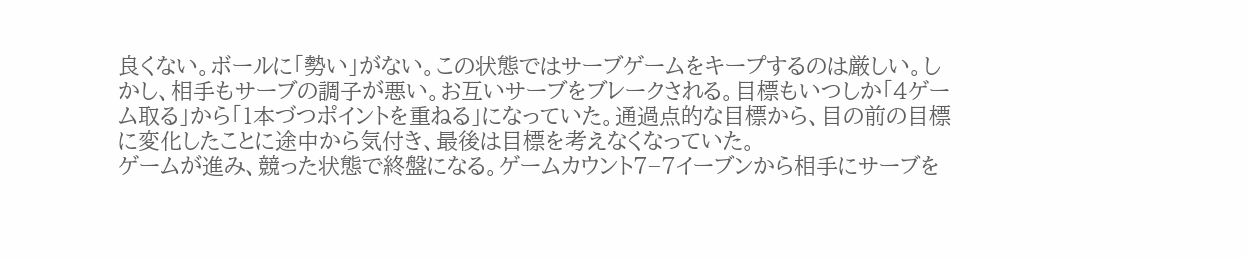良くない。ボールに「勢い」がない。この状態ではサーブゲームをキープするのは厳しい。しかし、相手もサーブの調子が悪い。お互いサーブをブレークされる。目標もいつしか「4ゲーム取る」から「1本づつポイントを重ねる」になっていた。通過点的な目標から、目の前の目標に変化したことに途中から気付き、最後は目標を考えなくなっていた。
ゲームが進み、競った状態で終盤になる。ゲームカウント7−7イーブンから相手にサーブを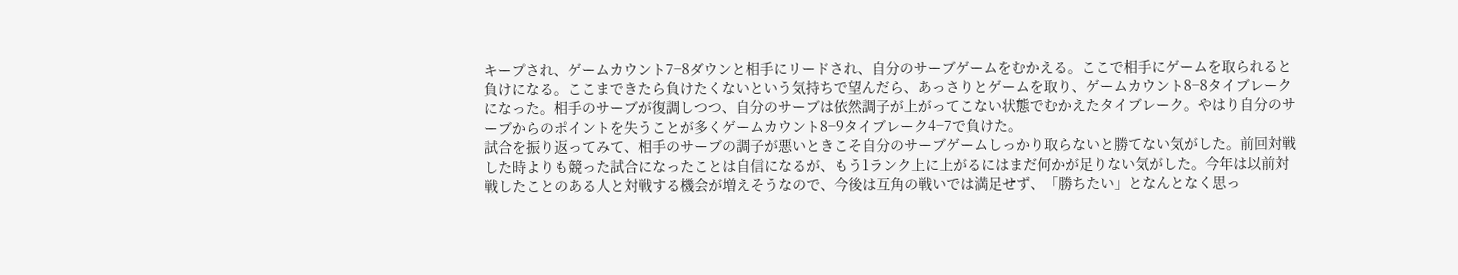キープされ、ゲームカウント7−8ダウンと相手にリードされ、自分のサーブゲームをむかえる。ここで相手にゲームを取られると負けになる。ここまできたら負けたくないという気持ちで望んだら、あっさりとゲームを取り、ゲームカウント8−8タイブレークになった。相手のサーブが復調しつつ、自分のサーブは依然調子が上がってこない状態でむかえたタイブレーク。やはり自分のサーブからのポイントを失うことが多くゲームカウント8−9タイブレーク4−7で負けた。
試合を振り返ってみて、相手のサーブの調子が悪いときこそ自分のサーブゲームしっかり取らないと勝てない気がした。前回対戦した時よりも競った試合になったことは自信になるが、もう1ランク上に上がるにはまだ何かが足りない気がした。今年は以前対戦したことのある人と対戦する機会が増えそうなので、今後は互角の戦いでは満足せず、「勝ちたい」となんとなく思っ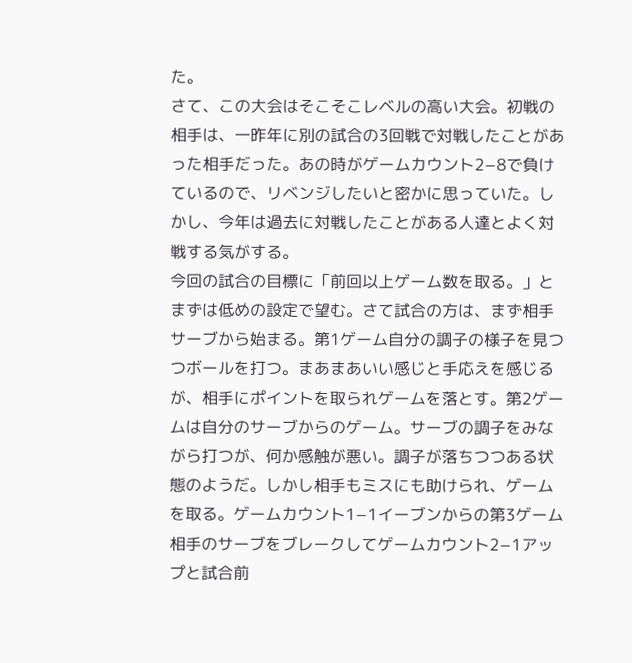た。
さて、この大会はそこそこレベルの高い大会。初戦の相手は、一昨年に別の試合の3回戦で対戦したことがあった相手だった。あの時がゲームカウント2−8で負けているので、リベンジしたいと密かに思っていた。しかし、今年は過去に対戦したことがある人達とよく対戦する気がする。
今回の試合の目標に「前回以上ゲーム数を取る。」とまずは低めの設定で望む。さて試合の方は、まず相手サーブから始まる。第1ゲーム自分の調子の様子を見つつボールを打つ。まあまあいい感じと手応えを感じるが、相手にポイントを取られゲームを落とす。第2ゲームは自分のサーブからのゲーム。サーブの調子をみながら打つが、何か感触が悪い。調子が落ちつつある状態のようだ。しかし相手もミスにも助けられ、ゲームを取る。ゲームカウント1−1イーブンからの第3ゲーム相手のサーブをブレークしてゲームカウント2−1アップと試合前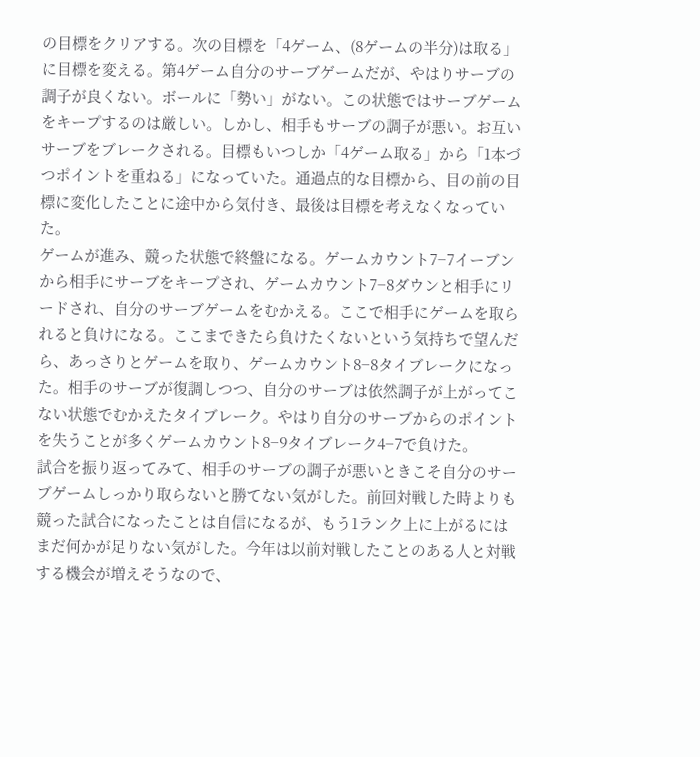の目標をクリアする。次の目標を「4ゲーム、(8ゲームの半分)は取る」に目標を変える。第4ゲーム自分のサーブゲームだが、やはりサーブの調子が良くない。ボールに「勢い」がない。この状態ではサーブゲームをキープするのは厳しい。しかし、相手もサーブの調子が悪い。お互いサーブをブレークされる。目標もいつしか「4ゲーム取る」から「1本づつポイントを重ねる」になっていた。通過点的な目標から、目の前の目標に変化したことに途中から気付き、最後は目標を考えなくなっていた。
ゲームが進み、競った状態で終盤になる。ゲームカウント7−7イーブンから相手にサーブをキープされ、ゲームカウント7−8ダウンと相手にリードされ、自分のサーブゲームをむかえる。ここで相手にゲームを取られると負けになる。ここまできたら負けたくないという気持ちで望んだら、あっさりとゲームを取り、ゲームカウント8−8タイブレークになった。相手のサーブが復調しつつ、自分のサーブは依然調子が上がってこない状態でむかえたタイブレーク。やはり自分のサーブからのポイントを失うことが多くゲームカウント8−9タイブレーク4−7で負けた。
試合を振り返ってみて、相手のサーブの調子が悪いときこそ自分のサーブゲームしっかり取らないと勝てない気がした。前回対戦した時よりも競った試合になったことは自信になるが、もう1ランク上に上がるにはまだ何かが足りない気がした。今年は以前対戦したことのある人と対戦する機会が増えそうなので、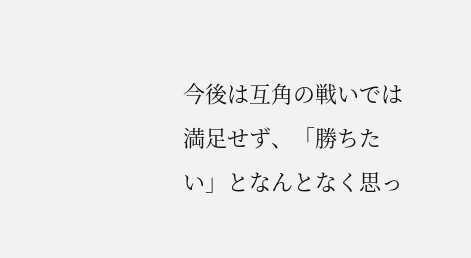今後は互角の戦いでは満足せず、「勝ちたい」となんとなく思っ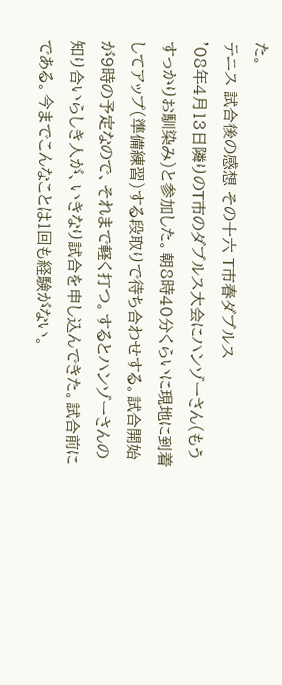た。
テニス 試合後の感想 その十六 T市春ダブルス
'08年4月13日隣りのT市のダブルス大会にハンゾーさん(もうすっかりお馴染み)と参加した。朝8時40分くらいに現地に到着してアップ(準備練習)する段取りで待ち合わせする。試合開始が9時の予定なので、それまで軽く打つ。するとハンゾーさんの知り合いらしき人が、いきなり試合を申し込んできた。試合前にである。今までこんなことは1回も経験がない。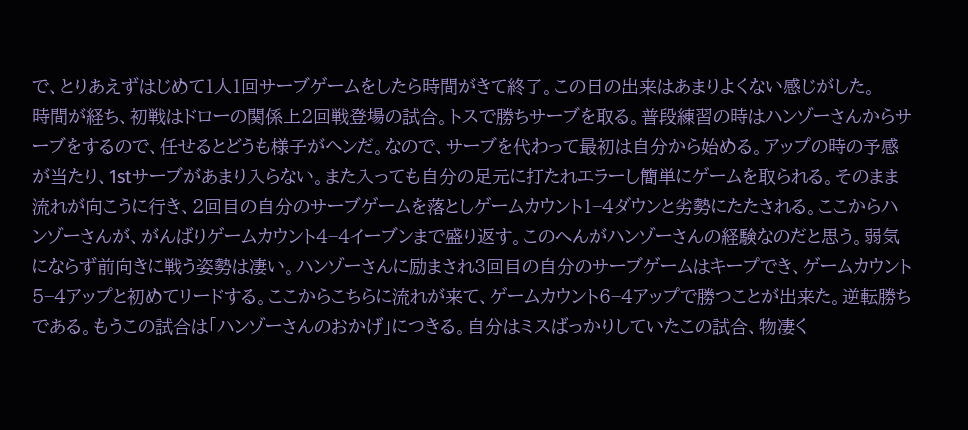で、とりあえずはじめて1人1回サーブゲームをしたら時間がきて終了。この日の出来はあまりよくない感じがした。
時間が経ち、初戦はドローの関係上2回戦登場の試合。トスで勝ちサーブを取る。普段練習の時はハンゾーさんからサーブをするので、任せるとどうも様子がヘンだ。なので、サーブを代わって最初は自分から始める。アップの時の予感が当たり、1stサーブがあまり入らない。また入っても自分の足元に打たれエラーし簡単にゲームを取られる。そのまま流れが向こうに行き、2回目の自分のサーブゲームを落としゲームカウント1−4ダウンと劣勢にたたされる。ここからハンゾーさんが、がんばりゲームカウント4−4イーブンまで盛り返す。このへんがハンゾーさんの経験なのだと思う。弱気にならず前向きに戦う姿勢は凄い。ハンゾーさんに励まされ3回目の自分のサーブゲームはキープでき、ゲームカウント5−4アップと初めてリードする。ここからこちらに流れが来て、ゲームカウント6−4アップで勝つことが出来た。逆転勝ちである。もうこの試合は「ハンゾーさんのおかげ」につきる。自分はミスばっかりしていたこの試合、物凄く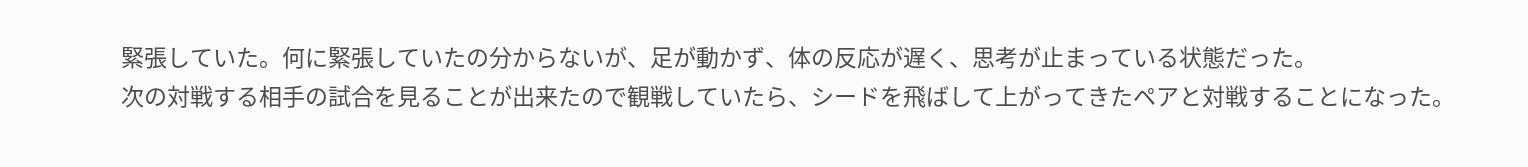緊張していた。何に緊張していたの分からないが、足が動かず、体の反応が遅く、思考が止まっている状態だった。
次の対戦する相手の試合を見ることが出来たので観戦していたら、シードを飛ばして上がってきたペアと対戦することになった。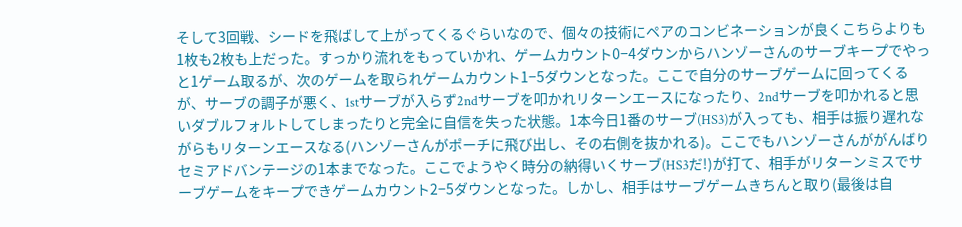そして3回戦、シードを飛ばして上がってくるぐらいなので、個々の技術にペアのコンビネーションが良くこちらよりも1枚も2枚も上だった。すっかり流れをもっていかれ、ゲームカウント0−4ダウンからハンゾーさんのサーブキープでやっと1ゲーム取るが、次のゲームを取られゲームカウント1−5ダウンとなった。ここで自分のサーブゲームに回ってくるが、サーブの調子が悪く、1stサーブが入らず2ndサーブを叩かれリターンエースになったり、2ndサーブを叩かれると思いダブルフォルトしてしまったりと完全に自信を失った状態。1本今日1番のサーブ(HS3)が入っても、相手は振り遅れながらもリターンエースなる(ハンゾーさんがポーチに飛び出し、その右側を抜かれる)。ここでもハンゾーさんががんばりセミアドバンテージの1本までなった。ここでようやく時分の納得いくサーブ(HS3だ!)が打て、相手がリターンミスでサーブゲームをキープできゲームカウント2−5ダウンとなった。しかし、相手はサーブゲームきちんと取り(最後は自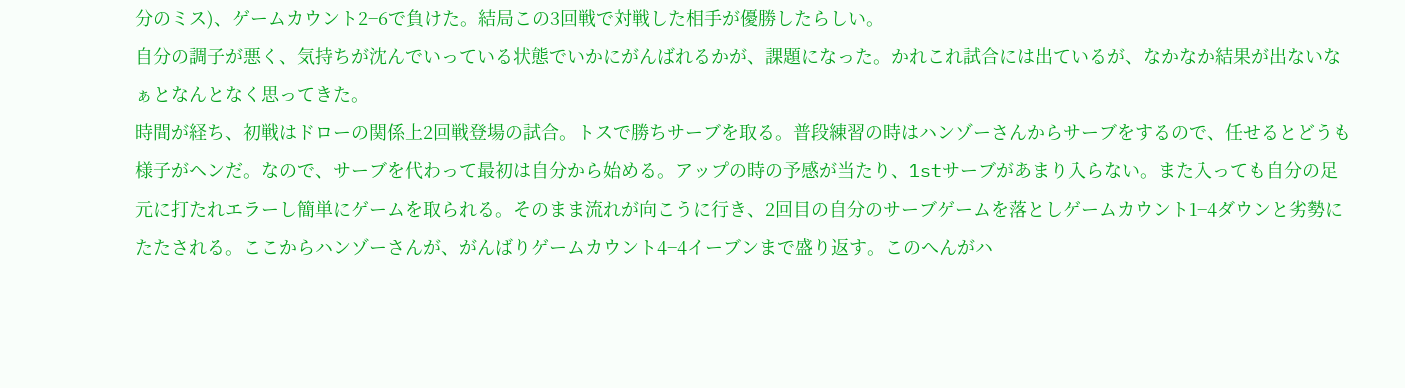分のミス)、ゲームカウント2−6で負けた。結局この3回戦で対戦した相手が優勝したらしい。
自分の調子が悪く、気持ちが沈んでいっている状態でいかにがんばれるかが、課題になった。かれこれ試合には出ているが、なかなか結果が出ないなぁとなんとなく思ってきた。
時間が経ち、初戦はドローの関係上2回戦登場の試合。トスで勝ちサーブを取る。普段練習の時はハンゾーさんからサーブをするので、任せるとどうも様子がヘンだ。なので、サーブを代わって最初は自分から始める。アップの時の予感が当たり、1stサーブがあまり入らない。また入っても自分の足元に打たれエラーし簡単にゲームを取られる。そのまま流れが向こうに行き、2回目の自分のサーブゲームを落としゲームカウント1−4ダウンと劣勢にたたされる。ここからハンゾーさんが、がんばりゲームカウント4−4イーブンまで盛り返す。このへんがハ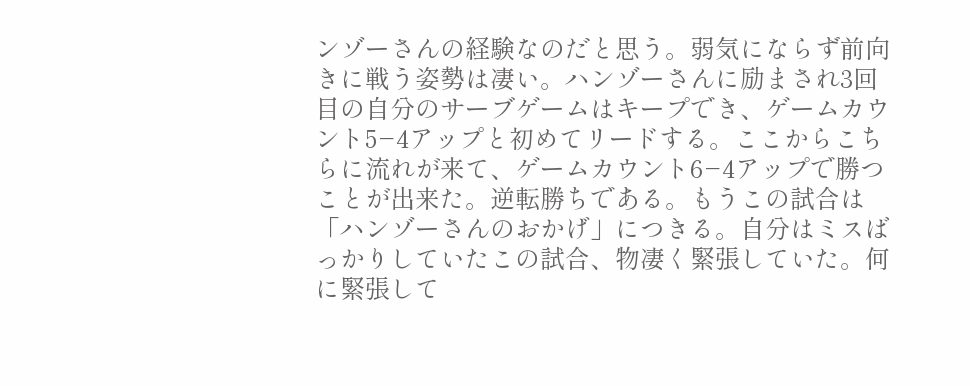ンゾーさんの経験なのだと思う。弱気にならず前向きに戦う姿勢は凄い。ハンゾーさんに励まされ3回目の自分のサーブゲームはキープでき、ゲームカウント5−4アップと初めてリードする。ここからこちらに流れが来て、ゲームカウント6−4アップで勝つことが出来た。逆転勝ちである。もうこの試合は「ハンゾーさんのおかげ」につきる。自分はミスばっかりしていたこの試合、物凄く緊張していた。何に緊張して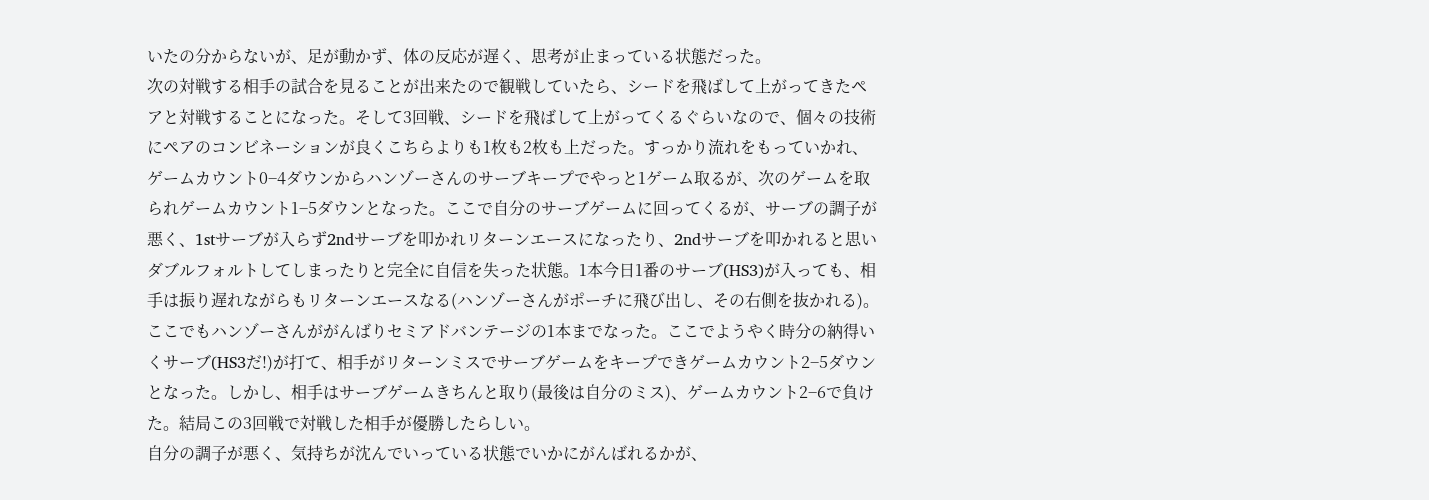いたの分からないが、足が動かず、体の反応が遅く、思考が止まっている状態だった。
次の対戦する相手の試合を見ることが出来たので観戦していたら、シードを飛ばして上がってきたペアと対戦することになった。そして3回戦、シードを飛ばして上がってくるぐらいなので、個々の技術にペアのコンビネーションが良くこちらよりも1枚も2枚も上だった。すっかり流れをもっていかれ、ゲームカウント0−4ダウンからハンゾーさんのサーブキープでやっと1ゲーム取るが、次のゲームを取られゲームカウント1−5ダウンとなった。ここで自分のサーブゲームに回ってくるが、サーブの調子が悪く、1stサーブが入らず2ndサーブを叩かれリターンエースになったり、2ndサーブを叩かれると思いダブルフォルトしてしまったりと完全に自信を失った状態。1本今日1番のサーブ(HS3)が入っても、相手は振り遅れながらもリターンエースなる(ハンゾーさんがポーチに飛び出し、その右側を抜かれる)。ここでもハンゾーさんががんばりセミアドバンテージの1本までなった。ここでようやく時分の納得いくサーブ(HS3だ!)が打て、相手がリターンミスでサーブゲームをキープできゲームカウント2−5ダウンとなった。しかし、相手はサーブゲームきちんと取り(最後は自分のミス)、ゲームカウント2−6で負けた。結局この3回戦で対戦した相手が優勝したらしい。
自分の調子が悪く、気持ちが沈んでいっている状態でいかにがんばれるかが、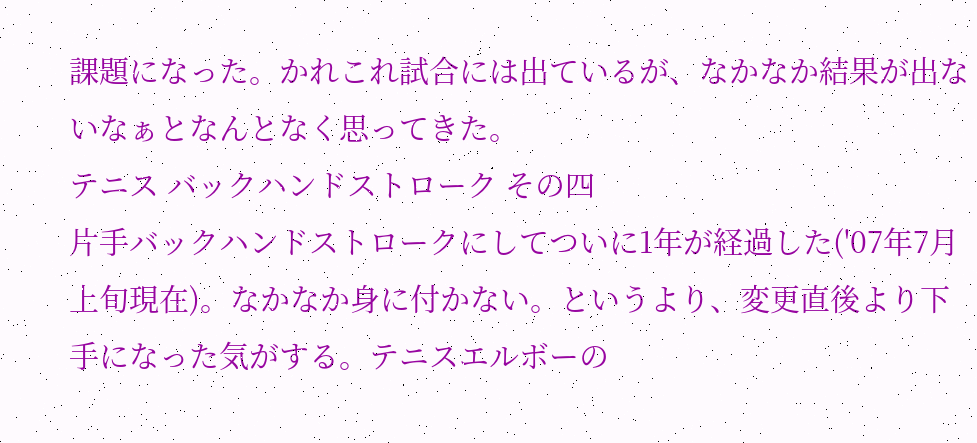課題になった。かれこれ試合には出ているが、なかなか結果が出ないなぁとなんとなく思ってきた。
テニス バックハンドストローク その四
片手バックハンドストロークにしてついに1年が経過した('07年7月上旬現在)。なかなか身に付かない。というより、変更直後より下手になった気がする。テニスエルボーの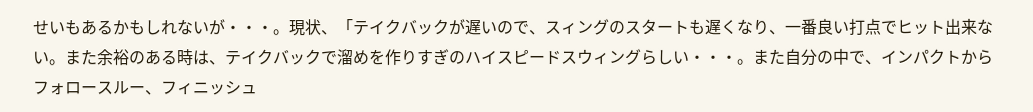せいもあるかもしれないが・・・。現状、「テイクバックが遅いので、スィングのスタートも遅くなり、一番良い打点でヒット出来ない。また余裕のある時は、テイクバックで溜めを作りすぎのハイスピードスウィングらしい・・・。また自分の中で、インパクトからフォロースルー、フィニッシュ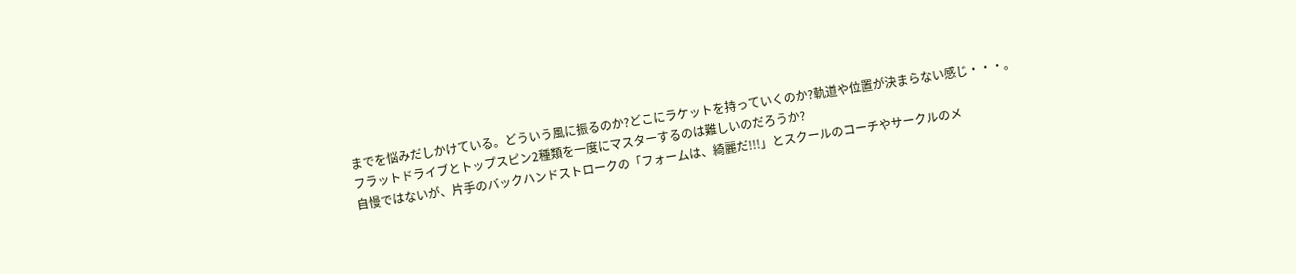までを悩みだしかけている。どういう風に振るのか?どこにラケットを持っていくのか?軌道や位置が決まらない感じ・・・。
フラットドライブとトップスピン2種類を一度にマスターするのは難しいのだろうか?
自慢ではないが、片手のバックハンドストロークの「フォームは、綺麗だ!!!」とスクールのコーチやサークルのメ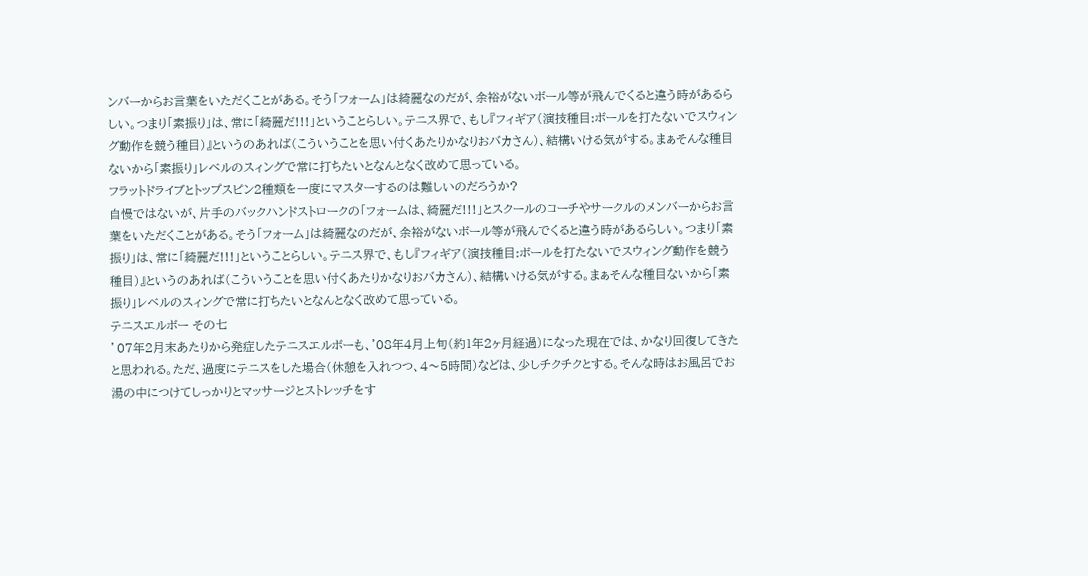ンバーからお言葉をいただくことがある。そう「フォーム」は綺麗なのだが、余裕がないボール等が飛んでくると違う時があるらしい。つまり「素振り」は、常に「綺麗だ!!!」ということらしい。テニス界で、もし『フィギア(演技種目:ボールを打たないでスウィング動作を競う種目)』というのあれば(こういうことを思い付くあたりかなりおバカさん)、結構いける気がする。まぁそんな種目ないから「素振り」レベルのスィングで常に打ちたいとなんとなく改めて思っている。
フラットドライブとトップスピン2種類を一度にマスターするのは難しいのだろうか?
自慢ではないが、片手のバックハンドストロークの「フォームは、綺麗だ!!!」とスクールのコーチやサークルのメンバーからお言葉をいただくことがある。そう「フォーム」は綺麗なのだが、余裕がないボール等が飛んでくると違う時があるらしい。つまり「素振り」は、常に「綺麗だ!!!」ということらしい。テニス界で、もし『フィギア(演技種目:ボールを打たないでスウィング動作を競う種目)』というのあれば(こういうことを思い付くあたりかなりおバカさん)、結構いける気がする。まぁそんな種目ないから「素振り」レベルのスィングで常に打ちたいとなんとなく改めて思っている。
テニスエルボー その七
’07年2月末あたりから発症したテニスエルボーも、'08年4月上旬(約1年2ヶ月経過)になった現在では、かなり回復してきたと思われる。ただ、過度にテニスをした場合(休憩を入れつつ、4〜5時間)などは、少しチクチクとする。そんな時はお風呂でお湯の中につけてしっかりとマッサージとストレッチをす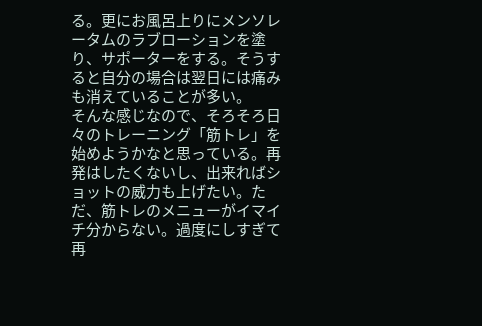る。更にお風呂上りにメンソレータムのラブローションを塗り、サポーターをする。そうすると自分の場合は翌日には痛みも消えていることが多い。
そんな感じなので、そろそろ日々のトレーニング「筋トレ」を始めようかなと思っている。再発はしたくないし、出来ればショットの威力も上げたい。ただ、筋トレのメニューがイマイチ分からない。過度にしすぎて再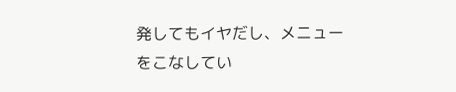発してもイヤだし、メニューをこなしてい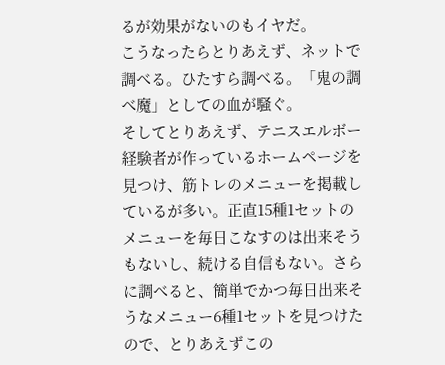るが効果がないのもイヤだ。
こうなったらとりあえず、ネットで調べる。ひたすら調べる。「鬼の調べ魔」としての血が騒ぐ。
そしてとりあえず、テニスエルボー経験者が作っているホームページを見つけ、筋トレのメニューを掲載しているが多い。正直15種1セットのメニューを毎日こなすのは出来そうもないし、続ける自信もない。さらに調べると、簡単でかつ毎日出来そうなメニュー6種1セットを見つけたので、とりあえずこの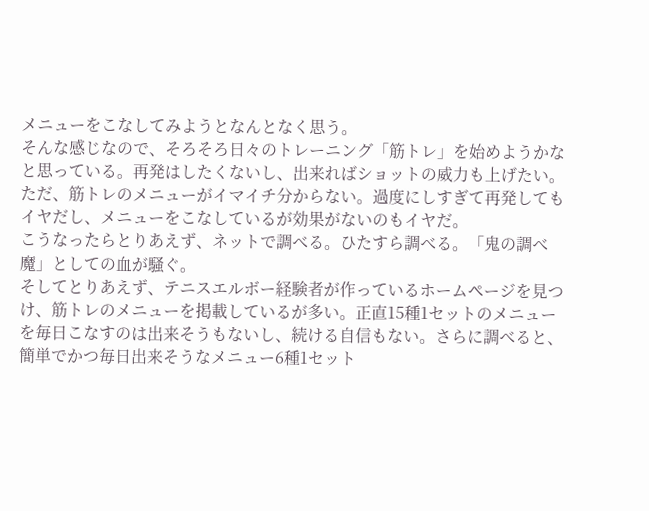メニューをこなしてみようとなんとなく思う。
そんな感じなので、そろそろ日々のトレーニング「筋トレ」を始めようかなと思っている。再発はしたくないし、出来ればショットの威力も上げたい。ただ、筋トレのメニューがイマイチ分からない。過度にしすぎて再発してもイヤだし、メニューをこなしているが効果がないのもイヤだ。
こうなったらとりあえず、ネットで調べる。ひたすら調べる。「鬼の調べ魔」としての血が騒ぐ。
そしてとりあえず、テニスエルボー経験者が作っているホームページを見つけ、筋トレのメニューを掲載しているが多い。正直15種1セットのメニューを毎日こなすのは出来そうもないし、続ける自信もない。さらに調べると、簡単でかつ毎日出来そうなメニュー6種1セット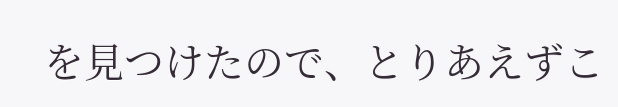を見つけたので、とりあえずこ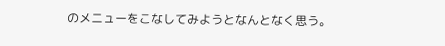のメニューをこなしてみようとなんとなく思う。